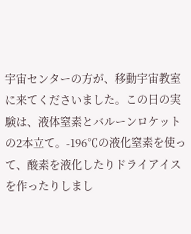宇宙センターの方が、移動宇宙教室に来てくださいました。この日の実験は、液体窒素とバルーンロケットの2本立て。-196℃の液化窒素を使って、酸素を液化したりドライアイスを作ったりしまし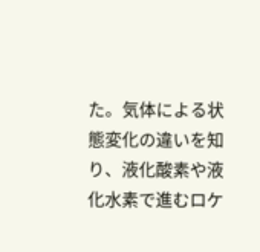た。気体による状態変化の違いを知り、液化酸素や液化水素で進むロケ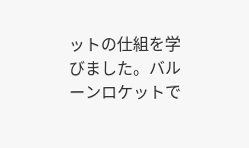ットの仕組を学びました。バルーンロケットで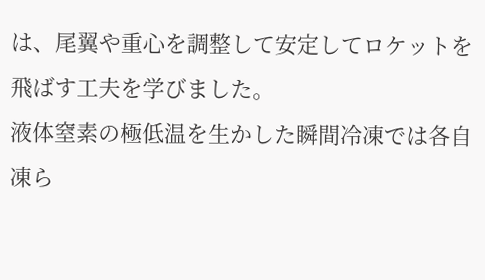は、尾翼や重心を調整して安定してロケットを飛ばす工夫を学びました。
液体窒素の極低温を生かした瞬間冷凍では各自凍ら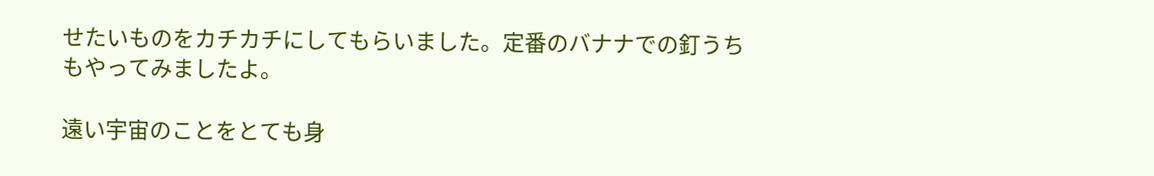せたいものをカチカチにしてもらいました。定番のバナナでの釘うちもやってみましたよ。

遠い宇宙のことをとても身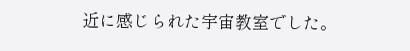近に感じられた宇宙教室でした。